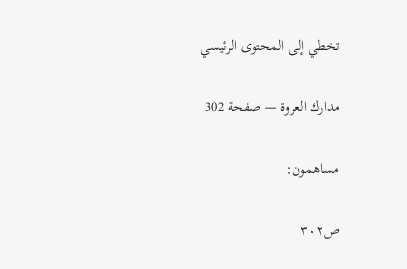تخطي إلى المحتوى الرئيسي

مدارك العروة — صفحة 302

مساهمون:

ص٣٠٢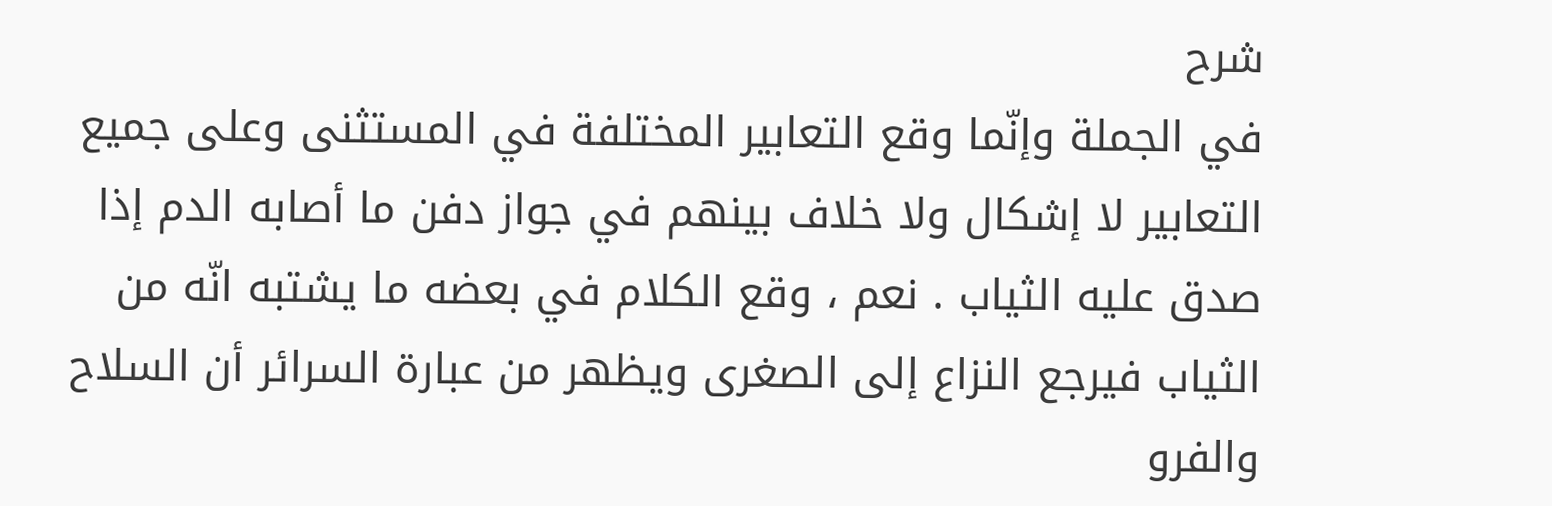شرح
في الجملة وإنّما وقع التعابير المختلفة في المستثنى وعلى جميع التعابير لا إشكال ولا خلاف بينهم في جواز دفن ما أصابه الدم إذا صدق عليه الثياب . نعم ، وقع الكلام في بعضه ما يشتبه انّه من الثياب فيرجع النزاع إلى الصغرى ويظهر من عبارة السرائر أن السلاح والفرو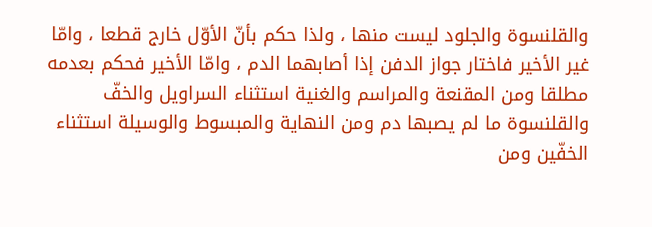والقلنسوة والجلود ليست منها ، ولذا حكم بأنّ الأوّل خارج قطعا ، وامّا غير الأخير فاختار جواز الدفن إذا أصابهما الدم ، وامّا الأخير فحكم بعدمه مطلقا ومن المقنعة والمراسم والغنية استثناء السراويل والخفّ والقلنسوة ما لم يصبها دم ومن النهاية والمبسوط والوسيلة استثناء الخفّين ومن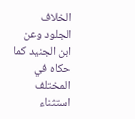الخلاف الجلود وعن ابن الجنيد كما حكاه في المختلف استثناء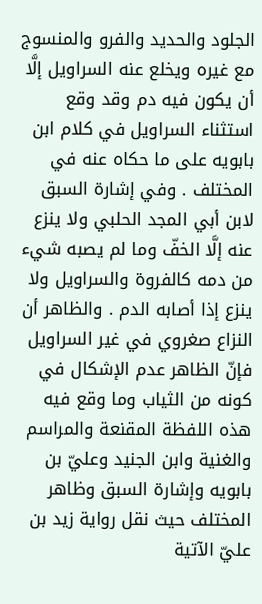الجلود والحديد والفرو والمنسوج مع غيره ويخلع عنه السراويل إلَّا أن يكون فيه دم وقد وقع استثناء السراويل في كلام ابن بابويه على ما حكاه عنه في المختلف . وفي إشارة السبق لابن أبي المجد الحلبي ولا ينزع عنه إلَّا الخفّ وما لم يصبه شيء من دمه كالفروة والسراويل ولا ينزع إذا أصابه الدم . والظاهر أن النزاع صغروي في غير السراويل فإنّ الظاهر عدم الإشكال في كونه من الثياب وما وقع فيه هذه اللفظة المقنعة والمراسم والغنية وابن الجنيد وعليّ بن بابويه وإشارة السبق وظاهر المختلف حيث نقل رواية زيد بن عليّ الآتية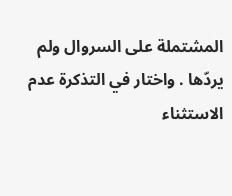المشتملة على السروال ولم يردّها . واختار في التذكرة عدم الاستثناء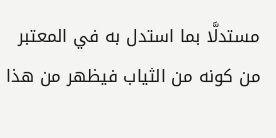مستدلَّا بما استدل به في المعتبر من كونه من الثياب فيظهر من هذا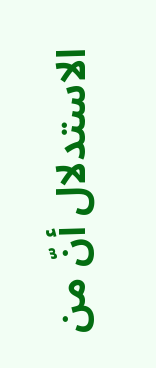الاستدلال أنّ من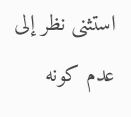استثنى نظر إلى عدم كونه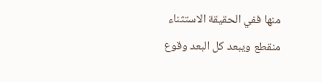منها ففي الحقيقة الاستثناء منقطع ويبعد كل البعد وقوع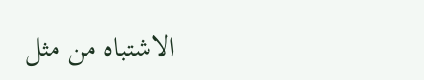الاشتباه من مثل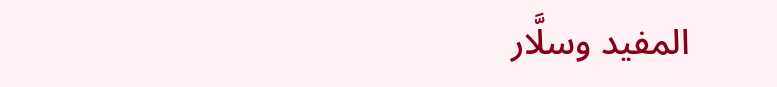المفيد وسلَّار